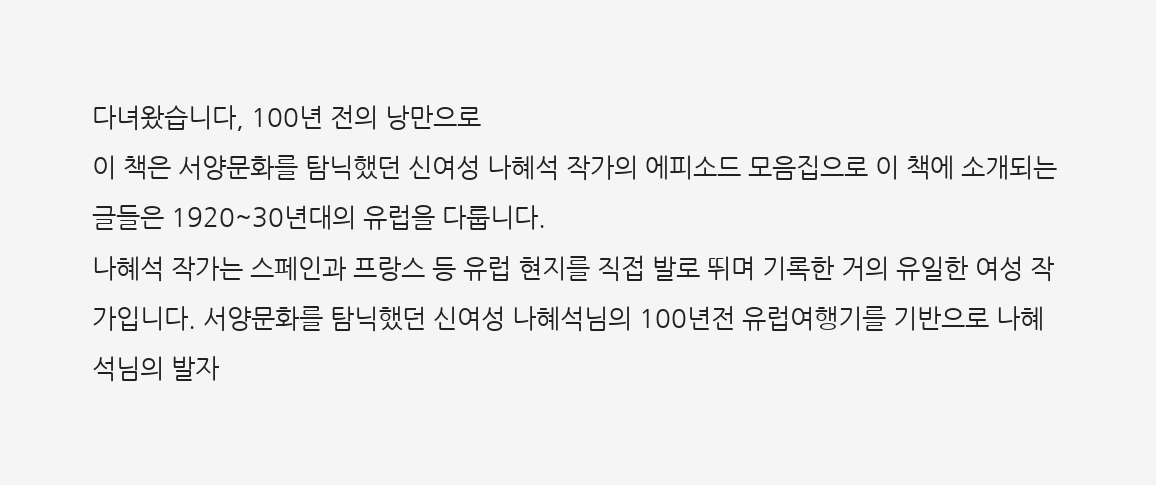다녀왔습니다, 100년 전의 낭만으로
이 책은 서양문화를 탐닉했던 신여성 나혜석 작가의 에피소드 모음집으로 이 책에 소개되는 글들은 1920~30년대의 유럽을 다룹니다.
나혜석 작가는 스페인과 프랑스 등 유럽 현지를 직접 발로 뛰며 기록한 거의 유일한 여성 작가입니다. 서양문화를 탐닉했던 신여성 나혜석님의 100년전 유럽여행기를 기반으로 나혜석님의 발자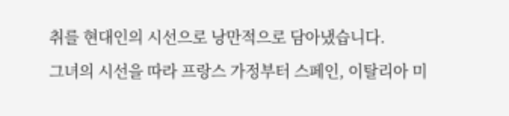취를 현대인의 시선으로 낭만적으로 담아냈습니다.
그녀의 시선을 따라 프랑스 가정부터 스페인, 이탈리아 미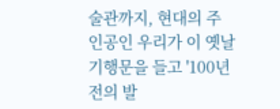술관까지, 현대의 주인공인 우리가 이 옛날 기행문을 들고 '100년 전의 발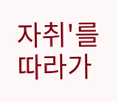자취'를 따라가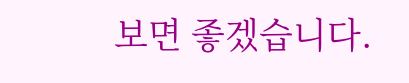보면 좋겠습니다.